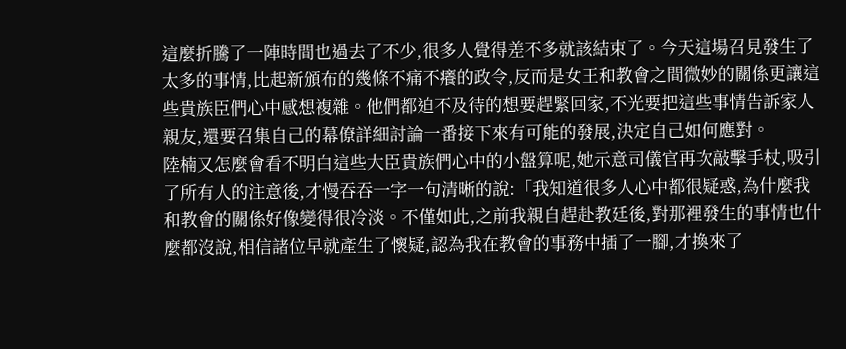這麼折騰了一陣時間也過去了不少,很多人覺得差不多就該結束了。今天這場召見發生了太多的事情,比起新頒布的幾條不痛不癢的政令,反而是女王和教會之間微妙的關係更讓這些貴族臣們心中感想複雜。他們都迫不及待的想要趕緊回家,不光要把這些事情告訴家人親友,還要召集自己的幕僚詳細討論一番接下來有可能的發展,決定自己如何應對。
陸楠又怎麼會看不明白這些大臣貴族們心中的小盤算呢,她示意司儀官再次敲擊手杖,吸引了所有人的注意後,才慢吞吞一字一句清晰的說:「我知道很多人心中都很疑惑,為什麼我和教會的關係好像變得很冷淡。不僅如此,之前我親自趕赴教廷後,對那裡發生的事情也什麼都沒說,相信諸位早就產生了懷疑,認為我在教會的事務中插了一腳,才換來了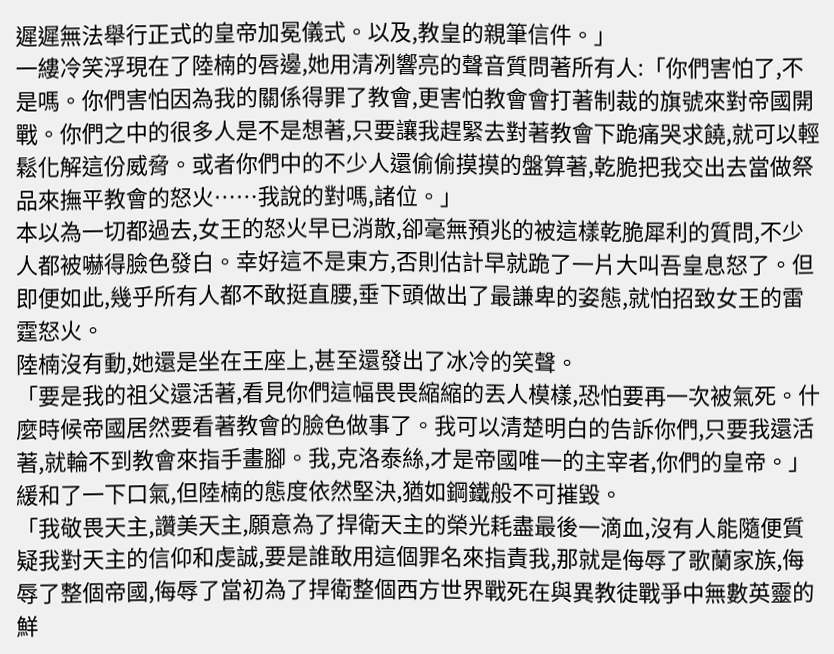遲遲無法舉行正式的皇帝加冕儀式。以及,教皇的親筆信件。」
一縷冷笑浮現在了陸楠的唇邊,她用清冽響亮的聲音質問著所有人:「你們害怕了,不是嗎。你們害怕因為我的關係得罪了教會,更害怕教會會打著制裁的旗號來對帝國開戰。你們之中的很多人是不是想著,只要讓我趕緊去對著教會下跪痛哭求饒,就可以輕鬆化解這份威脅。或者你們中的不少人還偷偷摸摸的盤算著,乾脆把我交出去當做祭品來撫平教會的怒火……我說的對嗎,諸位。」
本以為一切都過去,女王的怒火早已消散,卻毫無預兆的被這樣乾脆犀利的質問,不少人都被嚇得臉色發白。幸好這不是東方,否則估計早就跪了一片大叫吾皇息怒了。但即便如此,幾乎所有人都不敢挺直腰,垂下頭做出了最謙卑的姿態,就怕招致女王的雷霆怒火。
陸楠沒有動,她還是坐在王座上,甚至還發出了冰冷的笑聲。
「要是我的祖父還活著,看見你們這幅畏畏縮縮的丟人模樣,恐怕要再一次被氣死。什麼時候帝國居然要看著教會的臉色做事了。我可以清楚明白的告訴你們,只要我還活著,就輪不到教會來指手畫腳。我,克洛泰絲,才是帝國唯一的主宰者,你們的皇帝。」
緩和了一下口氣,但陸楠的態度依然堅決,猶如鋼鐵般不可摧毀。
「我敬畏天主,讚美天主,願意為了捍衛天主的榮光耗盡最後一滴血,沒有人能隨便質疑我對天主的信仰和虔誠,要是誰敢用這個罪名來指責我,那就是侮辱了歌蘭家族,侮辱了整個帝國,侮辱了當初為了捍衛整個西方世界戰死在與異教徒戰爭中無數英靈的鮮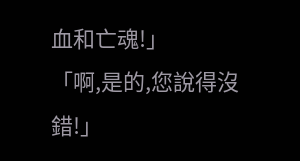血和亡魂!」
「啊,是的,您說得沒錯!」